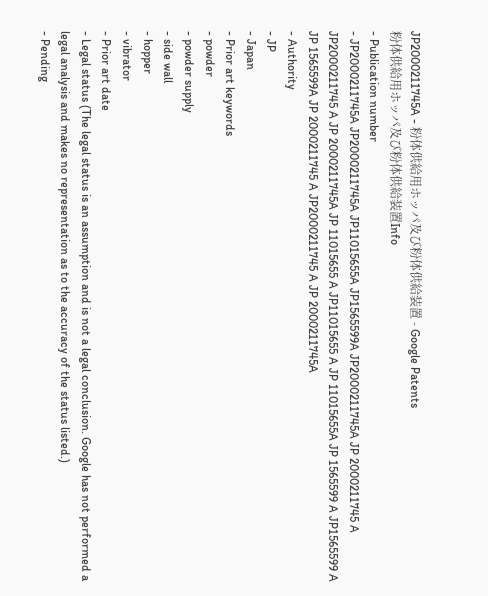JP2000211745A - 粉体供給用ホッパ及び粉体供給装置 - Google Patents
粉体供給用ホッパ及び粉体供給装置Info
- Publication number
- JP2000211745A JP2000211745A JP11015655A JP1565599A JP2000211745A JP 2000211745 A JP2000211745 A JP 2000211745A JP 11015655 A JP11015655 A JP 11015655A JP 1565599 A JP1565599 A JP 1565599A JP 2000211745 A JP2000211745 A JP 2000211745A
- Authority
- JP
- Japan
- Prior art keywords
- powder
- powder supply
- side wall
- hopper
- vibrator
- Prior art date
- Legal status (The legal status is an assumption and is not a legal conclusion. Google has not performed a legal analysis and makes no representation as to the accuracy of the status listed.)
- Pending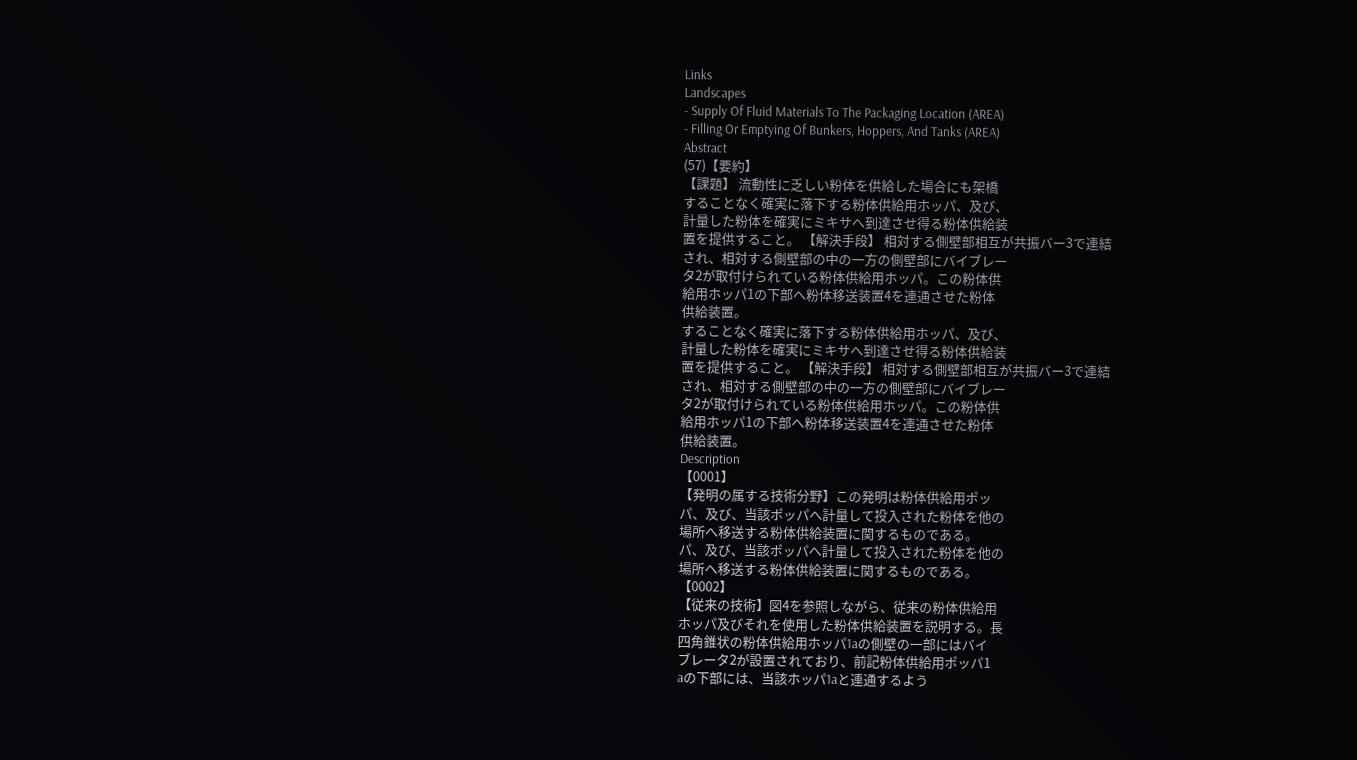Links
Landscapes
- Supply Of Fluid Materials To The Packaging Location (AREA)
- Filling Or Emptying Of Bunkers, Hoppers, And Tanks (AREA)
Abstract
(57)【要約】
【課題】 流動性に乏しい粉体を供給した場合にも架橋
することなく確実に落下する粉体供給用ホッパ、及び、
計量した粉体を確実にミキサへ到達させ得る粉体供給装
置を提供すること。 【解決手段】 相対する側壁部相互が共振バー3で連結
され、相対する側壁部の中の一方の側壁部にバイブレー
タ2が取付けられている粉体供給用ホッパ。この粉体供
給用ホッパ1の下部へ粉体移送装置4を連通させた粉体
供給装置。
することなく確実に落下する粉体供給用ホッパ、及び、
計量した粉体を確実にミキサへ到達させ得る粉体供給装
置を提供すること。 【解決手段】 相対する側壁部相互が共振バー3で連結
され、相対する側壁部の中の一方の側壁部にバイブレー
タ2が取付けられている粉体供給用ホッパ。この粉体供
給用ホッパ1の下部へ粉体移送装置4を連通させた粉体
供給装置。
Description
【0001】
【発明の属する技術分野】この発明は粉体供給用ポッ
パ、及び、当該ポッパへ計量して投入された粉体を他の
場所へ移送する粉体供給装置に関するものである。
パ、及び、当該ポッパへ計量して投入された粉体を他の
場所へ移送する粉体供給装置に関するものである。
【0002】
【従来の技術】図4を参照しながら、従来の粉体供給用
ホッパ及びそれを使用した粉体供給装置を説明する。長
四角錐状の粉体供給用ホッパ1aの側壁の一部にはバイ
ブレータ2が設置されており、前記粉体供給用ポッパ1
aの下部には、当該ホッパ1aと連通するよう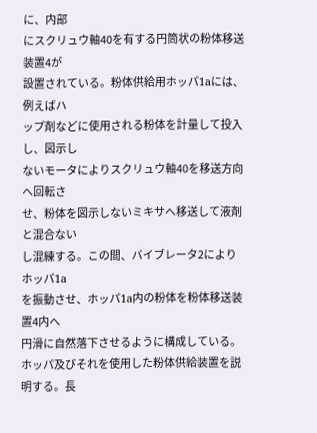に、内部
にスクリュウ軸40を有する円筒状の粉体移送装置4が
設置されている。粉体供給用ホッパ1aには、例えばハ
ップ剤などに使用される粉体を計量して投入し、図示し
ないモータによりスクリュウ軸40を移送方向へ回転さ
せ、粉体を図示しないミキサへ移送して液剤と混合ない
し混練する。この間、バイブレータ2によりホッパ1a
を振動させ、ホッパ1a内の粉体を粉体移送装置4内へ
円滑に自然落下させるように構成している。
ホッパ及びそれを使用した粉体供給装置を説明する。長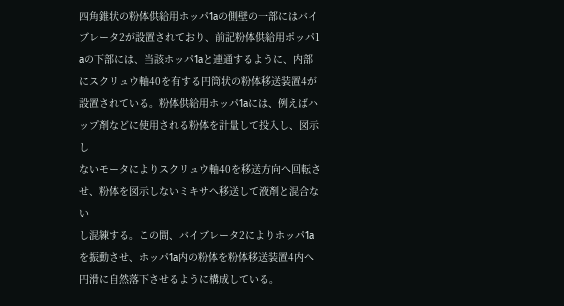四角錐状の粉体供給用ホッパ1aの側壁の一部にはバイ
ブレータ2が設置されており、前記粉体供給用ポッパ1
aの下部には、当該ホッパ1aと連通するように、内部
にスクリュウ軸40を有する円筒状の粉体移送装置4が
設置されている。粉体供給用ホッパ1aには、例えばハ
ップ剤などに使用される粉体を計量して投入し、図示し
ないモータによりスクリュウ軸40を移送方向へ回転さ
せ、粉体を図示しないミキサへ移送して液剤と混合ない
し混練する。この間、バイブレータ2によりホッパ1a
を振動させ、ホッパ1a内の粉体を粉体移送装置4内へ
円滑に自然落下させるように構成している。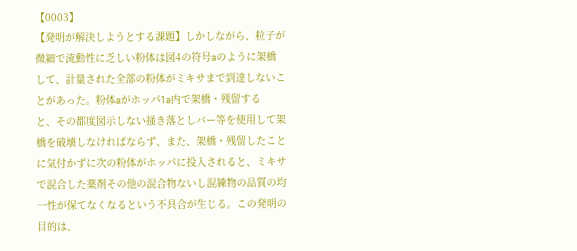【0003】
【発明が解決しようとする課題】しかしながら、粒子が
微細で流動性に乏しい粉体は図4の符号aのように架橋
して、計量された全部の粉体がミキサまで到達しないこ
とがあった。粉体aがホッパ1a内で架橋・残留する
と、その都度図示しない掻き落としバー等を使用して架
橋を破壊しなければならず、また、架橋・残留したこと
に気付かずに次の粉体がホッパに投入されると、ミキサ
で混合した薬剤その他の混合物ないし混練物の品質の均
一性が保てなくなるという不具合が生じる。この発明の
目的は、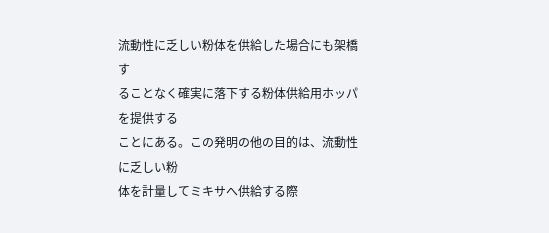流動性に乏しい粉体を供給した場合にも架橋す
ることなく確実に落下する粉体供給用ホッパを提供する
ことにある。この発明の他の目的は、流動性に乏しい粉
体を計量してミキサへ供給する際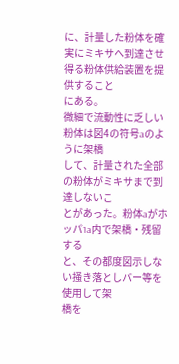に、計量した粉体を確
実にミキサへ到達させ得る粉体供給装置を提供すること
にある。
微細で流動性に乏しい粉体は図4の符号aのように架橋
して、計量された全部の粉体がミキサまで到達しないこ
とがあった。粉体aがホッパ1a内で架橋・残留する
と、その都度図示しない掻き落としバー等を使用して架
橋を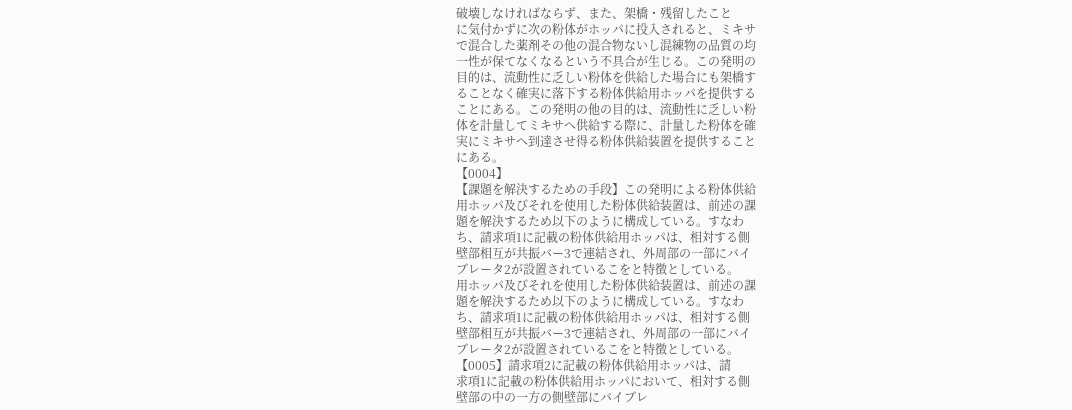破壊しなければならず、また、架橋・残留したこと
に気付かずに次の粉体がホッパに投入されると、ミキサ
で混合した薬剤その他の混合物ないし混練物の品質の均
一性が保てなくなるという不具合が生じる。この発明の
目的は、流動性に乏しい粉体を供給した場合にも架橋す
ることなく確実に落下する粉体供給用ホッパを提供する
ことにある。この発明の他の目的は、流動性に乏しい粉
体を計量してミキサへ供給する際に、計量した粉体を確
実にミキサへ到達させ得る粉体供給装置を提供すること
にある。
【0004】
【課題を解決するための手段】この発明による粉体供給
用ホッパ及びそれを使用した粉体供給装置は、前述の課
題を解決するため以下のように構成している。すなわ
ち、請求項1に記載の粉体供給用ホッパは、相対する側
壁部相互が共振バー3で連結され、外周部の一部にバイ
ブレータ2が設置されているこをと特徴としている。
用ホッパ及びそれを使用した粉体供給装置は、前述の課
題を解決するため以下のように構成している。すなわ
ち、請求項1に記載の粉体供給用ホッパは、相対する側
壁部相互が共振バー3で連結され、外周部の一部にバイ
ブレータ2が設置されているこをと特徴としている。
【0005】請求項2に記載の粉体供給用ホッパは、請
求項1に記載の粉体供給用ホッパにおいて、相対する側
壁部の中の一方の側壁部にバイブレ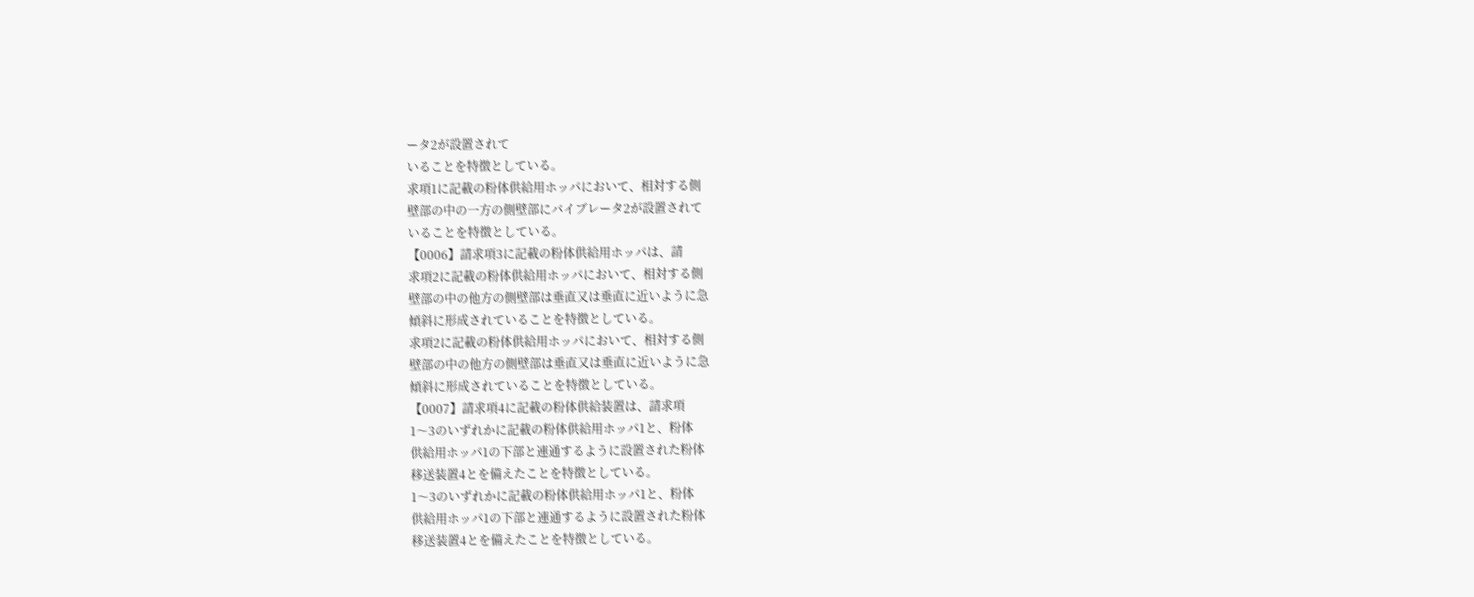ータ2が設置されて
いることを特徴としている。
求項1に記載の粉体供給用ホッパにおいて、相対する側
壁部の中の一方の側壁部にバイブレータ2が設置されて
いることを特徴としている。
【0006】請求項3に記載の粉体供給用ホッパは、請
求項2に記載の粉体供給用ホッパにおいて、相対する側
壁部の中の他方の側壁部は垂直又は垂直に近いように急
傾斜に形成されていることを特徴としている。
求項2に記載の粉体供給用ホッパにおいて、相対する側
壁部の中の他方の側壁部は垂直又は垂直に近いように急
傾斜に形成されていることを特徴としている。
【0007】請求項4に記載の粉体供給装置は、請求項
1〜3のいずれかに記載の粉体供給用ホッパ1と、粉体
供給用ホッパ1の下部と連通するように設置された粉体
移送装置4とを備えたことを特徴としている。
1〜3のいずれかに記載の粉体供給用ホッパ1と、粉体
供給用ホッパ1の下部と連通するように設置された粉体
移送装置4とを備えたことを特徴としている。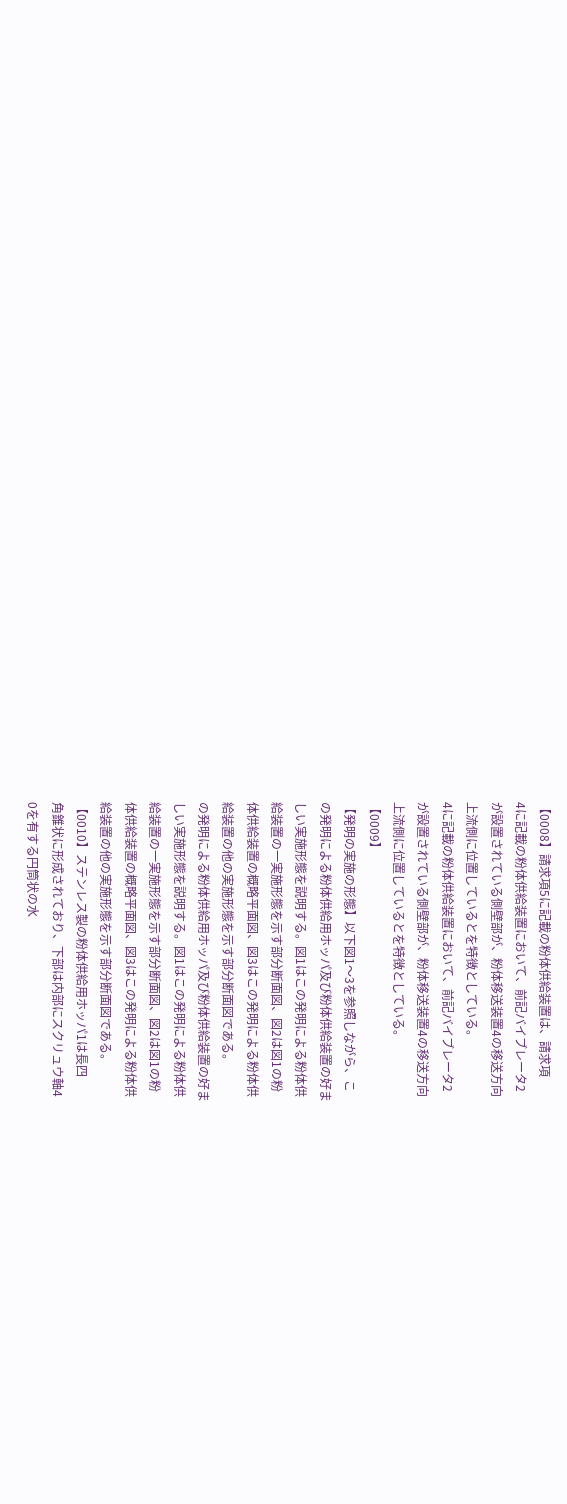【0008】請求項5に記載の粉体供給装置は、請求項
4に記載の粉体供給装置において、前記バイブレータ2
が設置されている側壁部が、粉体移送装置4の移送方向
上流側に位置しているとを特徴としている。
4に記載の粉体供給装置において、前記バイブレータ2
が設置されている側壁部が、粉体移送装置4の移送方向
上流側に位置しているとを特徴としている。
【0009】
【発明の実施の形態】以下図1〜3を参照しながら、こ
の発明による粉体供給用ホッパ及び粉体供給装置の好ま
しい実施形態を説明する。図1はこの発明による粉体供
給装置の一実施形態を示す部分断面図、図2は図1の粉
体供給装置の概略平面図、図3はこの発明による粉体供
給装置の他の実施形態を示す部分断面図である。
の発明による粉体供給用ホッパ及び粉体供給装置の好ま
しい実施形態を説明する。図1はこの発明による粉体供
給装置の一実施形態を示す部分断面図、図2は図1の粉
体供給装置の概略平面図、図3はこの発明による粉体供
給装置の他の実施形態を示す部分断面図である。
【0010】ステンレス製の粉体供給用ホッパ1は長四
角錐状に形成されており、下部は内部にスクリュウ軸4
0を有する円筒状の水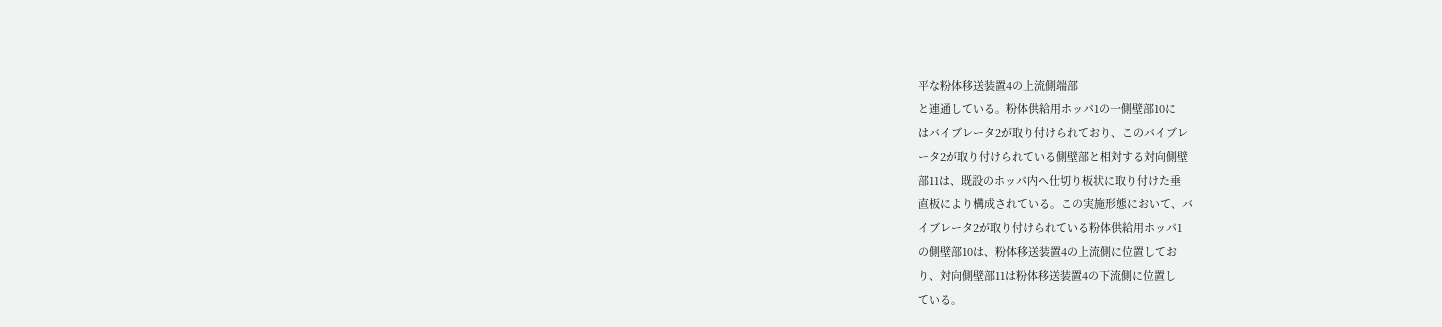平な粉体移送装置4の上流側端部
と連通している。粉体供給用ホッパ1の一側壁部10に
はバイブレータ2が取り付けられており、このバイブレ
ータ2が取り付けられている側壁部と相対する対向側壁
部11は、既設のホッパ内へ仕切り板状に取り付けた垂
直板により構成されている。この実施形態において、バ
イブレータ2が取り付けられている粉体供給用ホッパ1
の側壁部10は、粉体移送装置4の上流側に位置してお
り、対向側壁部11は粉体移送装置4の下流側に位置し
ている。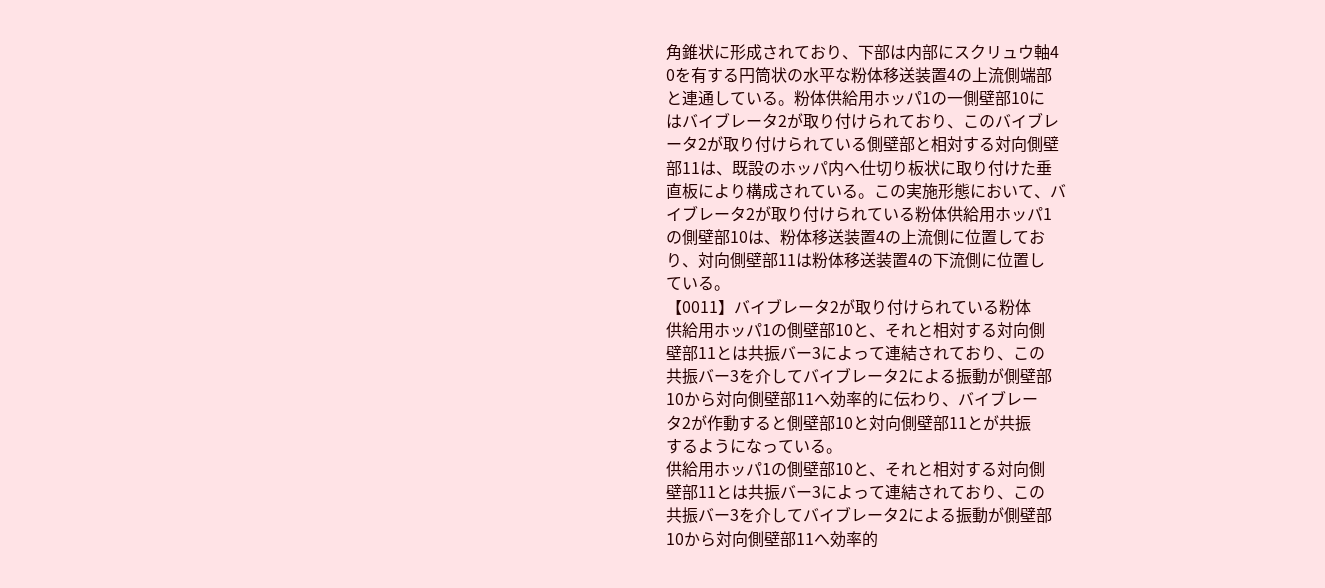角錐状に形成されており、下部は内部にスクリュウ軸4
0を有する円筒状の水平な粉体移送装置4の上流側端部
と連通している。粉体供給用ホッパ1の一側壁部10に
はバイブレータ2が取り付けられており、このバイブレ
ータ2が取り付けられている側壁部と相対する対向側壁
部11は、既設のホッパ内へ仕切り板状に取り付けた垂
直板により構成されている。この実施形態において、バ
イブレータ2が取り付けられている粉体供給用ホッパ1
の側壁部10は、粉体移送装置4の上流側に位置してお
り、対向側壁部11は粉体移送装置4の下流側に位置し
ている。
【0011】バイブレータ2が取り付けられている粉体
供給用ホッパ1の側壁部10と、それと相対する対向側
壁部11とは共振バー3によって連結されており、この
共振バー3を介してバイブレータ2による振動が側壁部
10から対向側壁部11へ効率的に伝わり、バイブレー
タ2が作動すると側壁部10と対向側壁部11とが共振
するようになっている。
供給用ホッパ1の側壁部10と、それと相対する対向側
壁部11とは共振バー3によって連結されており、この
共振バー3を介してバイブレータ2による振動が側壁部
10から対向側壁部11へ効率的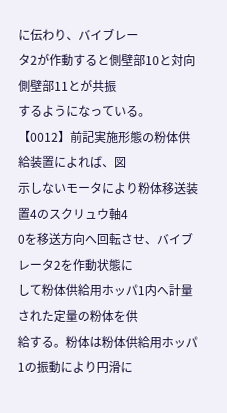に伝わり、バイブレー
タ2が作動すると側壁部10と対向側壁部11とが共振
するようになっている。
【0012】前記実施形態の粉体供給装置によれば、図
示しないモータにより粉体移送装置4のスクリュウ軸4
0を移送方向へ回転させ、バイブレータ2を作動状態に
して粉体供給用ホッパ1内へ計量された定量の粉体を供
給する。粉体は粉体供給用ホッパ1の振動により円滑に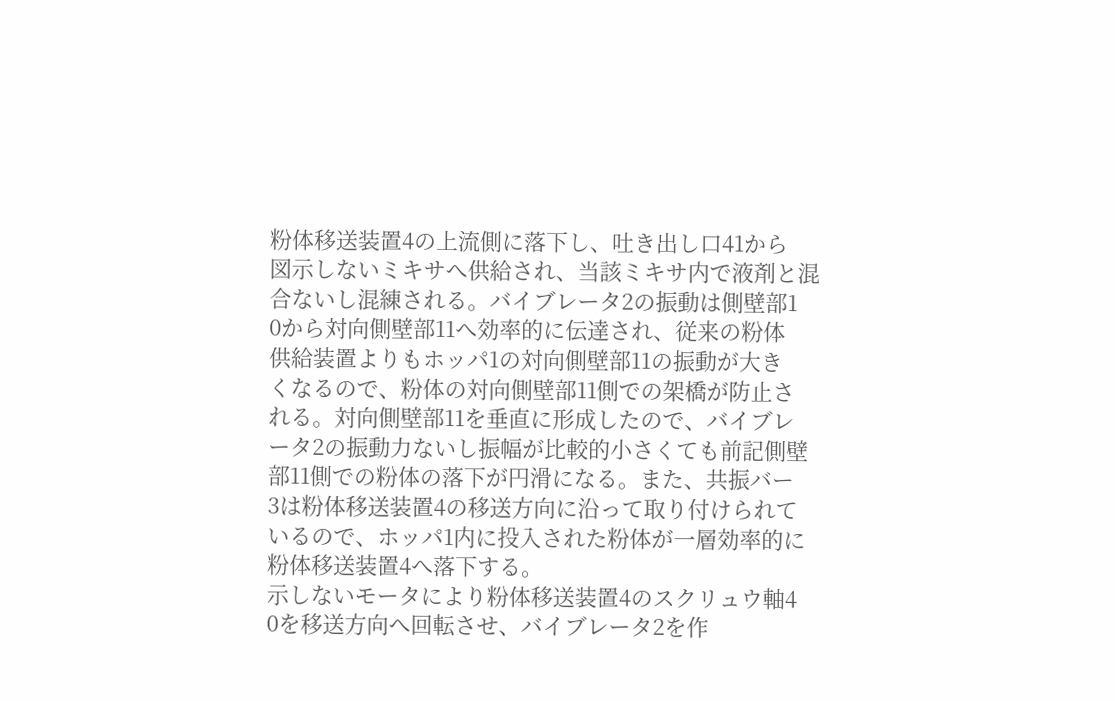粉体移送装置4の上流側に落下し、吐き出し口41から
図示しないミキサへ供給され、当該ミキサ内で液剤と混
合ないし混練される。バイブレータ2の振動は側壁部1
0から対向側壁部11へ効率的に伝達され、従来の粉体
供給装置よりもホッパ1の対向側壁部11の振動が大き
くなるので、粉体の対向側壁部11側での架橋が防止さ
れる。対向側壁部11を垂直に形成したので、バイブレ
ータ2の振動力ないし振幅が比較的小さくても前記側壁
部11側での粉体の落下が円滑になる。また、共振バー
3は粉体移送装置4の移送方向に沿って取り付けられて
いるので、ホッパ1内に投入された粉体が一層効率的に
粉体移送装置4へ落下する。
示しないモータにより粉体移送装置4のスクリュウ軸4
0を移送方向へ回転させ、バイブレータ2を作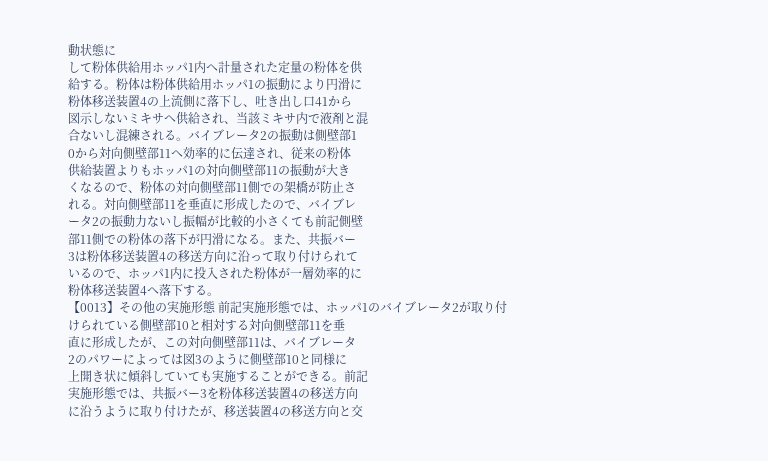動状態に
して粉体供給用ホッパ1内へ計量された定量の粉体を供
給する。粉体は粉体供給用ホッパ1の振動により円滑に
粉体移送装置4の上流側に落下し、吐き出し口41から
図示しないミキサへ供給され、当該ミキサ内で液剤と混
合ないし混練される。バイブレータ2の振動は側壁部1
0から対向側壁部11へ効率的に伝達され、従来の粉体
供給装置よりもホッパ1の対向側壁部11の振動が大き
くなるので、粉体の対向側壁部11側での架橋が防止さ
れる。対向側壁部11を垂直に形成したので、バイブレ
ータ2の振動力ないし振幅が比較的小さくても前記側壁
部11側での粉体の落下が円滑になる。また、共振バー
3は粉体移送装置4の移送方向に沿って取り付けられて
いるので、ホッパ1内に投入された粉体が一層効率的に
粉体移送装置4へ落下する。
【0013】その他の実施形態 前記実施形態では、ホッパ1のバイブレータ2が取り付
けられている側壁部10と相対する対向側壁部11を垂
直に形成したが、この対向側壁部11は、バイブレータ
2のパワーによっては図3のように側壁部10と同様に
上開き状に傾斜していても実施することができる。前記
実施形態では、共振バー3を粉体移送装置4の移送方向
に沿うように取り付けたが、移送装置4の移送方向と交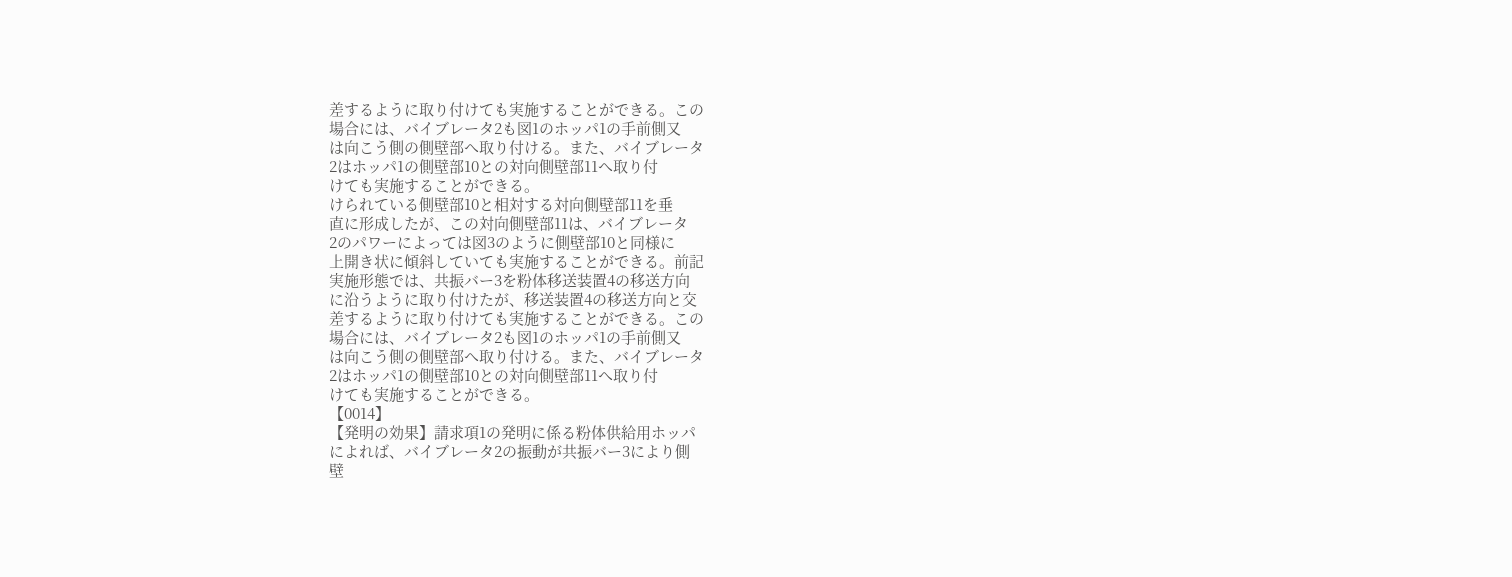差するように取り付けても実施することができる。この
場合には、バイブレータ2も図1のホッパ1の手前側又
は向こう側の側壁部へ取り付ける。また、バイブレータ
2はホッパ1の側壁部10との対向側壁部11へ取り付
けても実施することができる。
けられている側壁部10と相対する対向側壁部11を垂
直に形成したが、この対向側壁部11は、バイブレータ
2のパワーによっては図3のように側壁部10と同様に
上開き状に傾斜していても実施することができる。前記
実施形態では、共振バー3を粉体移送装置4の移送方向
に沿うように取り付けたが、移送装置4の移送方向と交
差するように取り付けても実施することができる。この
場合には、バイブレータ2も図1のホッパ1の手前側又
は向こう側の側壁部へ取り付ける。また、バイブレータ
2はホッパ1の側壁部10との対向側壁部11へ取り付
けても実施することができる。
【0014】
【発明の効果】請求項1の発明に係る粉体供給用ホッパ
によれば、バイブレータ2の振動が共振バー3により側
壁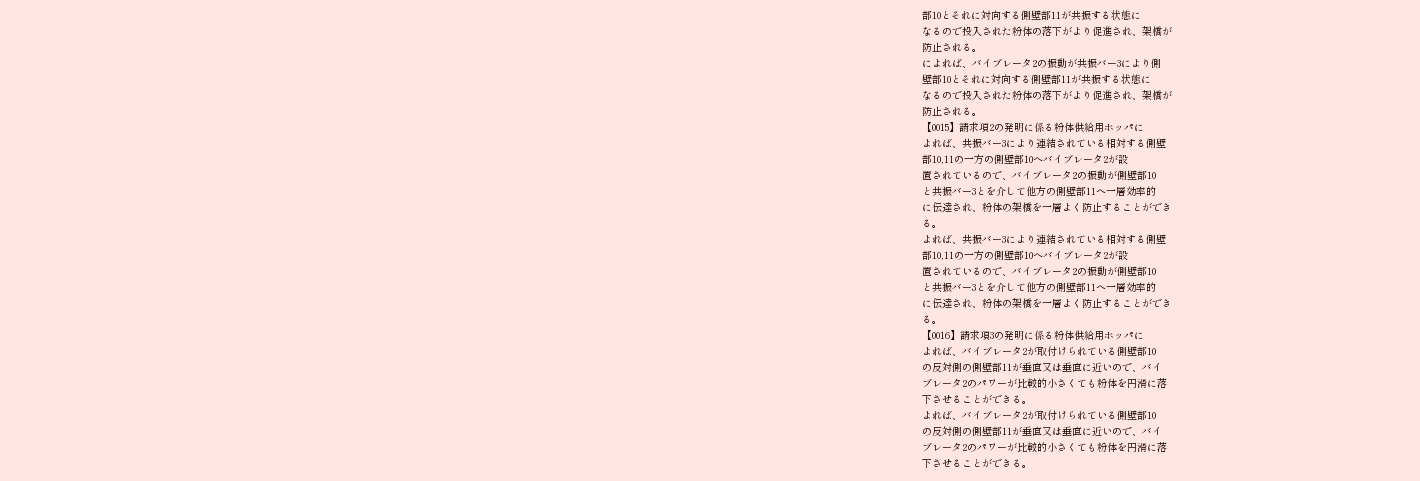部10とそれに対向する側壁部11が共振する状態に
なるので投入された粉体の落下がより促進され、架橋が
防止される。
によれば、バイブレータ2の振動が共振バー3により側
壁部10とそれに対向する側壁部11が共振する状態に
なるので投入された粉体の落下がより促進され、架橋が
防止される。
【0015】請求項2の発明に係る粉体供給用ホッパに
よれば、共振バー3により連結されている相対する側壁
部10,11の一方の側壁部10へバイブレータ2が設
置されているので、バイブレータ2の振動が側壁部10
と共振バー3とを介して他方の側壁部11へ一層効率的
に伝達され、粉体の架橋を一層よく防止することができ
る。
よれば、共振バー3により連結されている相対する側壁
部10,11の一方の側壁部10へバイブレータ2が設
置されているので、バイブレータ2の振動が側壁部10
と共振バー3とを介して他方の側壁部11へ一層効率的
に伝達され、粉体の架橋を一層よく防止することができ
る。
【0016】請求項3の発明に係る粉体供給用ホッパに
よれば、バイブレータ2が取付けられている側壁部10
の反対側の側壁部11が垂直又は垂直に近いので、バイ
ブレータ2のパワーが比較的小さくても粉体を円滑に落
下させることができる。
よれば、バイブレータ2が取付けられている側壁部10
の反対側の側壁部11が垂直又は垂直に近いので、バイ
ブレータ2のパワーが比較的小さくても粉体を円滑に落
下させることができる。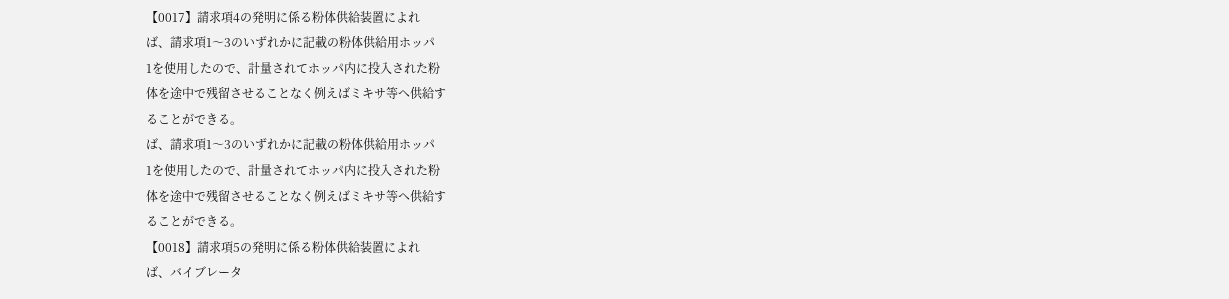【0017】請求項4の発明に係る粉体供給装置によれ
ば、請求項1〜3のいずれかに記載の粉体供給用ホッパ
1を使用したので、計量されてホッパ内に投入された粉
体を途中で残留させることなく例えばミキサ等へ供給す
ることができる。
ば、請求項1〜3のいずれかに記載の粉体供給用ホッパ
1を使用したので、計量されてホッパ内に投入された粉
体を途中で残留させることなく例えばミキサ等へ供給す
ることができる。
【0018】請求項5の発明に係る粉体供給装置によれ
ば、バイブレータ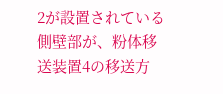2が設置されている側壁部が、粉体移
送装置4の移送方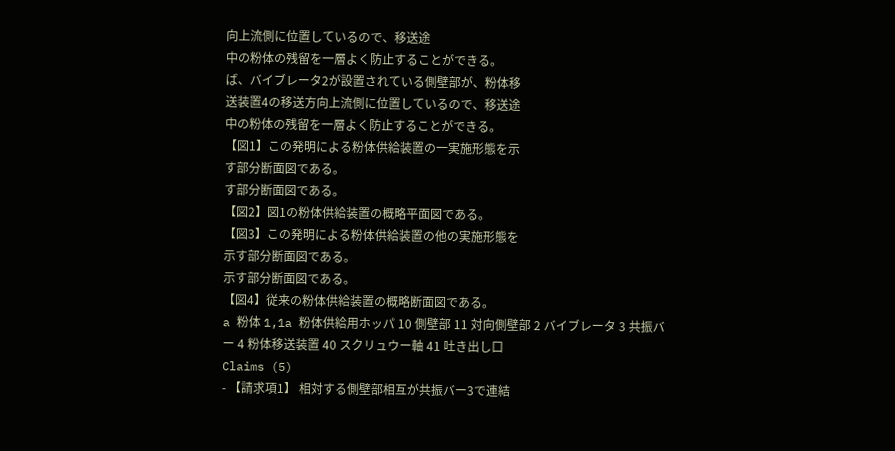向上流側に位置しているので、移送途
中の粉体の残留を一層よく防止することができる。
ば、バイブレータ2が設置されている側壁部が、粉体移
送装置4の移送方向上流側に位置しているので、移送途
中の粉体の残留を一層よく防止することができる。
【図1】この発明による粉体供給装置の一実施形態を示
す部分断面図である。
す部分断面図である。
【図2】図1の粉体供給装置の概略平面図である。
【図3】この発明による粉体供給装置の他の実施形態を
示す部分断面図である。
示す部分断面図である。
【図4】従来の粉体供給装置の概略断面図である。
a 粉体 1,1a 粉体供給用ホッパ 10 側壁部 11 対向側壁部 2 バイブレータ 3 共振バー 4 粉体移送装置 40 スクリュウー軸 41 吐き出し口
Claims (5)
- 【請求項1】 相対する側壁部相互が共振バー3で連結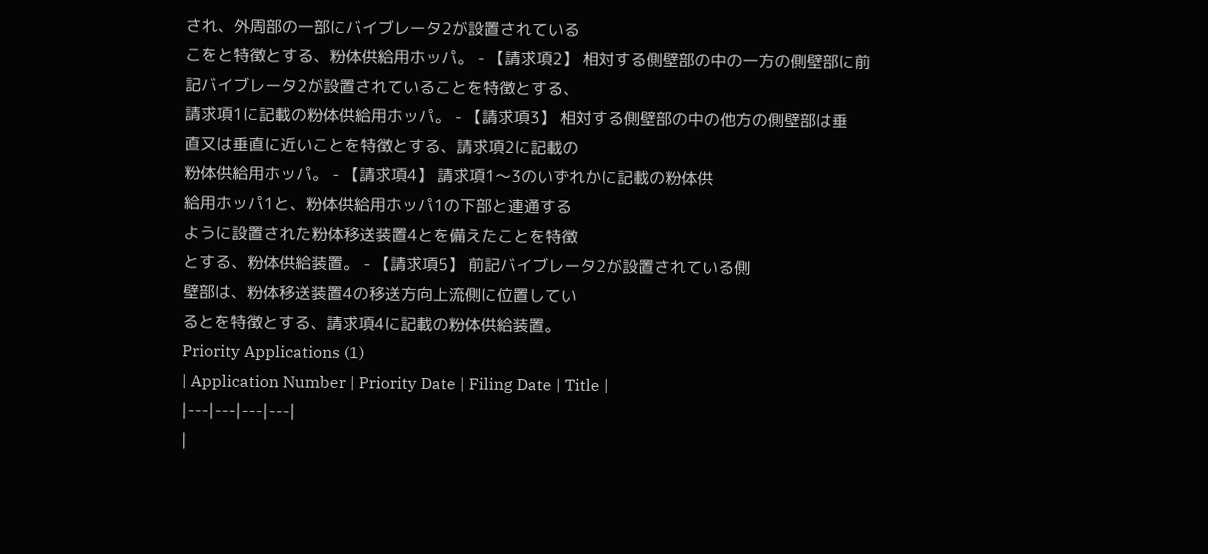され、外周部の一部にバイブレータ2が設置されている
こをと特徴とする、粉体供給用ホッパ。 - 【請求項2】 相対する側壁部の中の一方の側壁部に前
記バイブレータ2が設置されていることを特徴とする、
請求項1に記載の粉体供給用ホッパ。 - 【請求項3】 相対する側壁部の中の他方の側壁部は垂
直又は垂直に近いことを特徴とする、請求項2に記載の
粉体供給用ホッパ。 - 【請求項4】 請求項1〜3のいずれかに記載の粉体供
給用ホッパ1と、粉体供給用ホッパ1の下部と連通する
ように設置された粉体移送装置4とを備えたことを特徴
とする、粉体供給装置。 - 【請求項5】 前記バイブレータ2が設置されている側
壁部は、粉体移送装置4の移送方向上流側に位置してい
るとを特徴とする、請求項4に記載の粉体供給装置。
Priority Applications (1)
| Application Number | Priority Date | Filing Date | Title |
|---|---|---|---|
|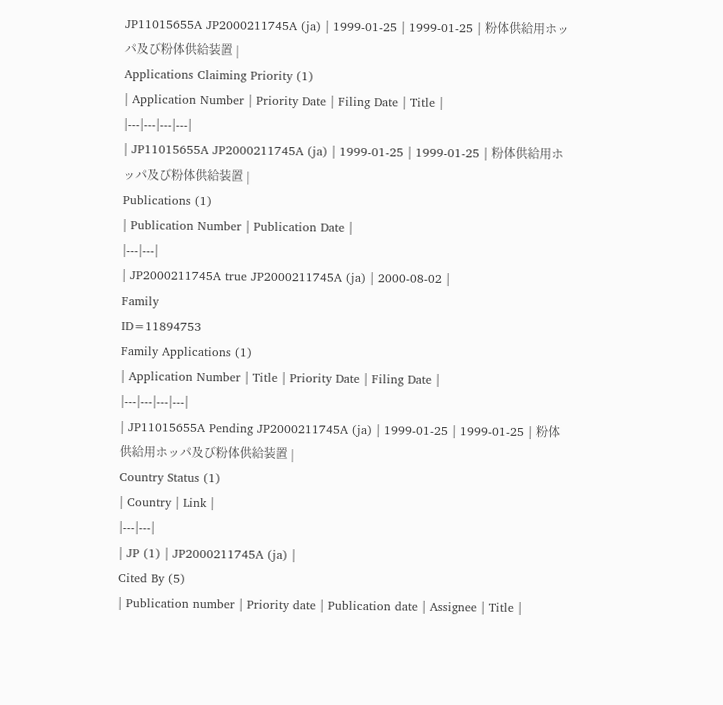JP11015655A JP2000211745A (ja) | 1999-01-25 | 1999-01-25 | 粉体供給用ホッパ及び粉体供給装置 |
Applications Claiming Priority (1)
| Application Number | Priority Date | Filing Date | Title |
|---|---|---|---|
| JP11015655A JP2000211745A (ja) | 1999-01-25 | 1999-01-25 | 粉体供給用ホッパ及び粉体供給装置 |
Publications (1)
| Publication Number | Publication Date |
|---|---|
| JP2000211745A true JP2000211745A (ja) | 2000-08-02 |
Family
ID=11894753
Family Applications (1)
| Application Number | Title | Priority Date | Filing Date |
|---|---|---|---|
| JP11015655A Pending JP2000211745A (ja) | 1999-01-25 | 1999-01-25 | 粉体供給用ホッパ及び粉体供給装置 |
Country Status (1)
| Country | Link |
|---|---|
| JP (1) | JP2000211745A (ja) |
Cited By (5)
| Publication number | Priority date | Publication date | Assignee | Title |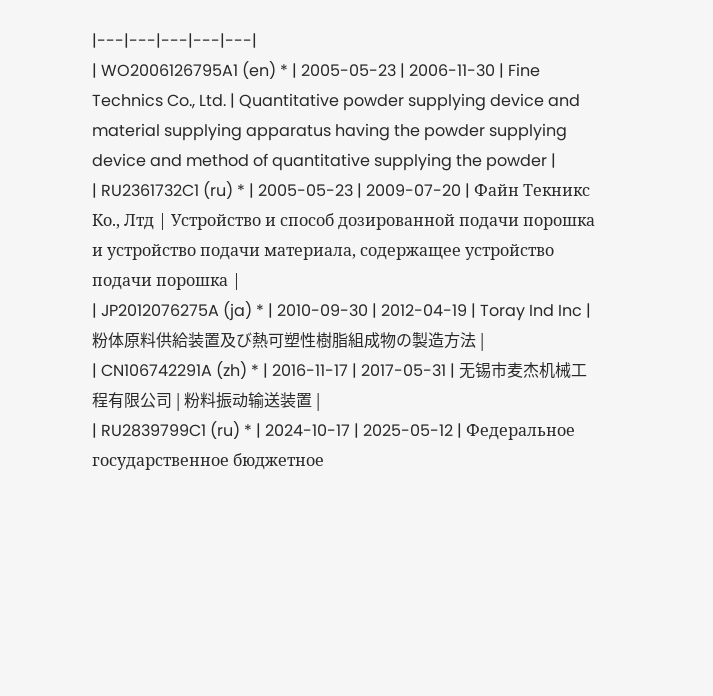|---|---|---|---|---|
| WO2006126795A1 (en) * | 2005-05-23 | 2006-11-30 | Fine Technics Co., Ltd. | Quantitative powder supplying device and material supplying apparatus having the powder supplying device and method of quantitative supplying the powder |
| RU2361732C1 (ru) * | 2005-05-23 | 2009-07-20 | Файн Текникс Ко., Лтд | Устройство и способ дозированной подачи порошка и устройство подачи материала, содержащее устройство подачи порошка |
| JP2012076275A (ja) * | 2010-09-30 | 2012-04-19 | Toray Ind Inc | 粉体原料供給装置及び熱可塑性樹脂組成物の製造方法 |
| CN106742291A (zh) * | 2016-11-17 | 2017-05-31 | 无锡市麦杰机械工程有限公司 | 粉料振动输送装置 |
| RU2839799C1 (ru) * | 2024-10-17 | 2025-05-12 | Федеральное государственное бюджетное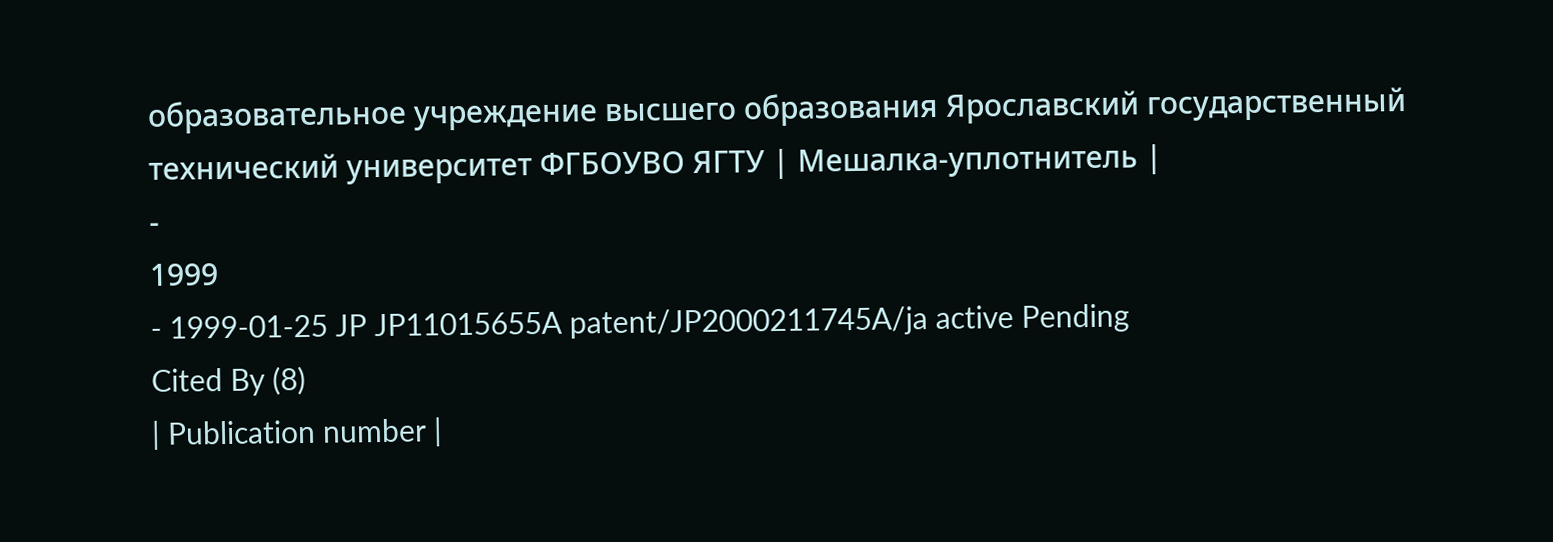образовательное учреждение высшего образования Ярославский государственный технический университет ФГБОУВО ЯГТУ | Мешалка-уплотнитель |
-
1999
- 1999-01-25 JP JP11015655A patent/JP2000211745A/ja active Pending
Cited By (8)
| Publication number |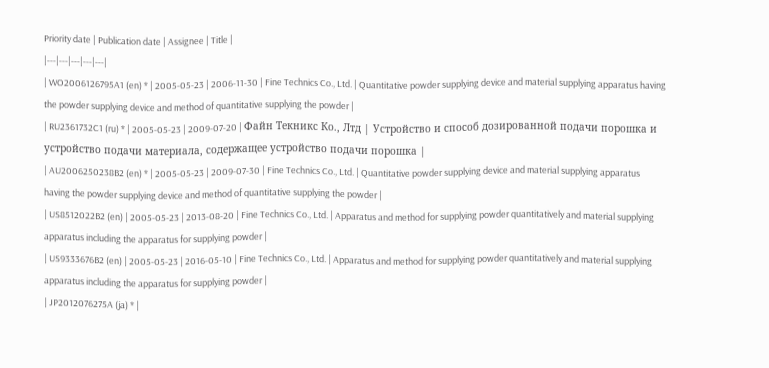Priority date | Publication date | Assignee | Title |
|---|---|---|---|---|
| WO2006126795A1 (en) * | 2005-05-23 | 2006-11-30 | Fine Technics Co., Ltd. | Quantitative powder supplying device and material supplying apparatus having the powder supplying device and method of quantitative supplying the powder |
| RU2361732C1 (ru) * | 2005-05-23 | 2009-07-20 | Файн Текникс Ко., Лтд | Устройство и способ дозированной подачи порошка и устройство подачи материала, содержащее устройство подачи порошка |
| AU2006250238B2 (en) * | 2005-05-23 | 2009-07-30 | Fine Technics Co., Ltd. | Quantitative powder supplying device and material supplying apparatus having the powder supplying device and method of quantitative supplying the powder |
| US8512022B2 (en) | 2005-05-23 | 2013-08-20 | Fine Technics Co., Ltd. | Apparatus and method for supplying powder quantitatively and material supplying apparatus including the apparatus for supplying powder |
| US9333676B2 (en) | 2005-05-23 | 2016-05-10 | Fine Technics Co., Ltd. | Apparatus and method for supplying powder quantitatively and material supplying apparatus including the apparatus for supplying powder |
| JP2012076275A (ja) * |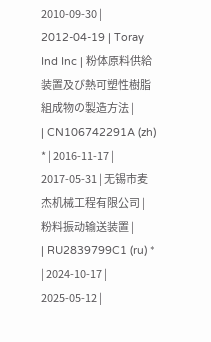2010-09-30 | 2012-04-19 | Toray Ind Inc | 粉体原料供給装置及び熱可塑性樹脂組成物の製造方法 |
| CN106742291A (zh) * | 2016-11-17 | 2017-05-31 | 无锡市麦杰机械工程有限公司 | 粉料振动输送装置 |
| RU2839799C1 (ru) * | 2024-10-17 | 2025-05-12 |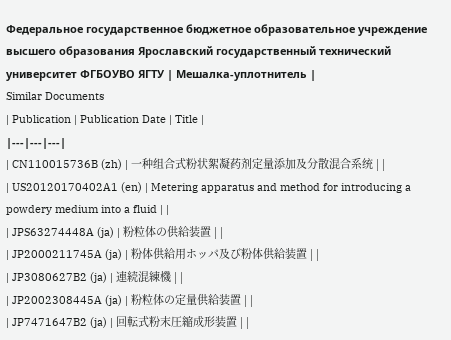Федеральное государственное бюджетное образовательное учреждение высшего образования Ярославский государственный технический университет ФГБОУВО ЯГТУ | Мешалка-уплотнитель |
Similar Documents
| Publication | Publication Date | Title |
|---|---|---|
| CN110015736B (zh) | 一种组合式粉状絮凝药剂定量添加及分散混合系统 | |
| US20120170402A1 (en) | Metering apparatus and method for introducing a powdery medium into a fluid | |
| JPS63274448A (ja) | 粉粒体の供給装置 | |
| JP2000211745A (ja) | 粉体供給用ホッパ及び粉体供給装置 | |
| JP3080627B2 (ja) | 連続混練機 | |
| JP2002308445A (ja) | 粉粒体の定量供給装置 | |
| JP7471647B2 (ja) | 回転式粉末圧縮成形装置 | |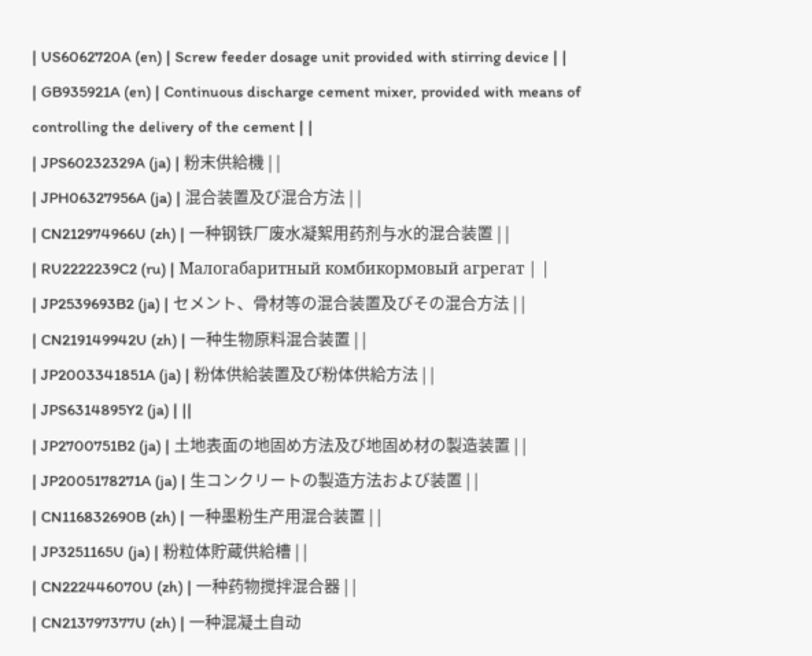| US6062720A (en) | Screw feeder dosage unit provided with stirring device | |
| GB935921A (en) | Continuous discharge cement mixer, provided with means of controlling the delivery of the cement | |
| JPS60232329A (ja) | 粉末供給機 | |
| JPH06327956A (ja) | 混合装置及び混合方法 | |
| CN212974966U (zh) | 一种钢铁厂废水凝絮用药剂与水的混合装置 | |
| RU2222239C2 (ru) | Малогабаритный комбикормовый агрегат | |
| JP2539693B2 (ja) | セメント、骨材等の混合装置及びその混合方法 | |
| CN219149942U (zh) | 一种生物原料混合装置 | |
| JP2003341851A (ja) | 粉体供給装置及び粉体供給方法 | |
| JPS6314895Y2 (ja) | ||
| JP2700751B2 (ja) | 土地表面の地固め方法及び地固め材の製造装置 | |
| JP2005178271A (ja) | 生コンクリートの製造方法および装置 | |
| CN116832690B (zh) | 一种墨粉生产用混合装置 | |
| JP3251165U (ja) | 粉粒体貯蔵供給槽 | |
| CN222446070U (zh) | 一种药物搅拌混合器 | |
| CN213797377U (zh) | 一种混凝土自动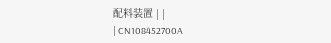配料装置 | |
| CN108452700A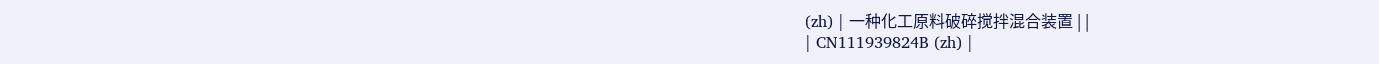(zh) | 一种化工原料破碎搅拌混合装置 | |
| CN111939824B (zh) |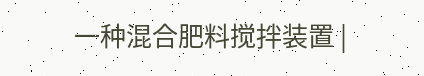一种混合肥料搅拌装置 |